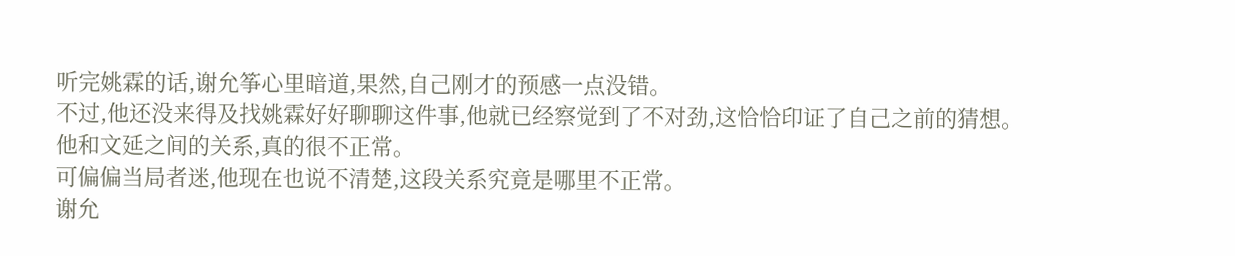听完姚霖的话,谢允筝心里暗道,果然,自己刚才的预感一点没错。
不过,他还没来得及找姚霖好好聊聊这件事,他就已经察觉到了不对劲,这恰恰印证了自己之前的猜想。
他和文延之间的关系,真的很不正常。
可偏偏当局者迷,他现在也说不清楚,这段关系究竟是哪里不正常。
谢允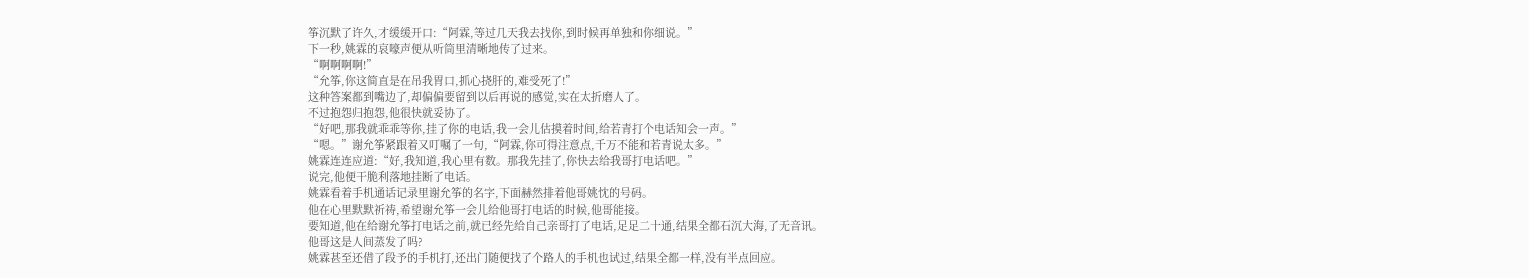筝沉默了许久,才缓缓开口:“阿霖,等过几天我去找你,到时候再单独和你细说。”
下一秒,姚霖的哀嚎声便从听筒里清晰地传了过来。
“啊啊啊啊!”
“允筝,你这简直是在吊我胃口,抓心挠肝的,难受死了!”
这种答案都到嘴边了,却偏偏要留到以后再说的感觉,实在太折磨人了。
不过抱怨归抱怨,他很快就妥协了。
“好吧,那我就乖乖等你,挂了你的电话,我一会儿估摸着时间,给若青打个电话知会一声。”
“嗯。”谢允筝紧跟着又叮嘱了一句,“阿霖,你可得注意点,千万不能和若青说太多。”
姚霖连连应道:“好,我知道,我心里有数。那我先挂了,你快去给我哥打电话吧。”
说完,他便干脆利落地挂断了电话。
姚霖看着手机通话记录里谢允筝的名字,下面赫然排着他哥姚忱的号码。
他在心里默默祈祷,希望谢允筝一会儿给他哥打电话的时候,他哥能接。
要知道,他在给谢允筝打电话之前,就已经先给自己亲哥打了电话,足足二十通,结果全都石沉大海,了无音讯。
他哥这是人间蒸发了吗?
姚霖甚至还借了段予的手机打,还出门随便找了个路人的手机也试过,结果全都一样,没有半点回应。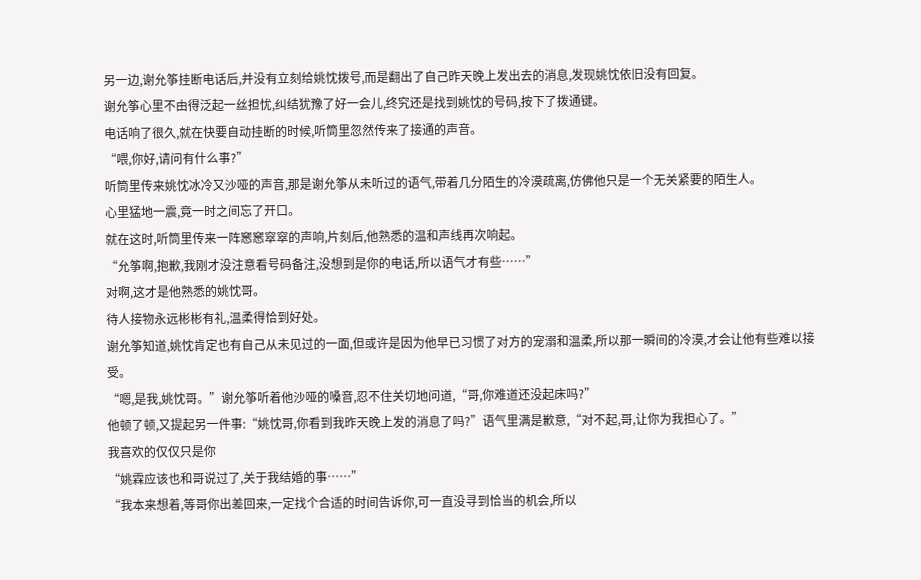另一边,谢允筝挂断电话后,并没有立刻给姚忱拨号,而是翻出了自己昨天晚上发出去的消息,发现姚忱依旧没有回复。
谢允筝心里不由得泛起一丝担忧,纠结犹豫了好一会儿,终究还是找到姚忱的号码,按下了拨通键。
电话响了很久,就在快要自动挂断的时候,听筒里忽然传来了接通的声音。
“喂,你好,请问有什么事?”
听筒里传来姚忱冰冷又沙哑的声音,那是谢允筝从未听过的语气,带着几分陌生的冷漠疏离,仿佛他只是一个无关紧要的陌生人。
心里猛地一震,竟一时之间忘了开口。
就在这时,听筒里传来一阵窸窸窣窣的声响,片刻后,他熟悉的温和声线再次响起。
“允筝啊,抱歉,我刚才没注意看号码备注,没想到是你的电话,所以语气才有些……”
对啊,这才是他熟悉的姚忱哥。
待人接物永远彬彬有礼,温柔得恰到好处。
谢允筝知道,姚忱肯定也有自己从未见过的一面,但或许是因为他早已习惯了对方的宠溺和温柔,所以那一瞬间的冷漠,才会让他有些难以接受。
“嗯,是我,姚忱哥。”谢允筝听着他沙哑的嗓音,忍不住关切地问道,“哥,你难道还没起床吗?”
他顿了顿,又提起另一件事:“姚忱哥,你看到我昨天晚上发的消息了吗?”语气里满是歉意,“对不起,哥,让你为我担心了。”
我喜欢的仅仅只是你
“姚霖应该也和哥说过了,关于我结婚的事……”
“我本来想着,等哥你出差回来,一定找个合适的时间告诉你,可一直没寻到恰当的机会,所以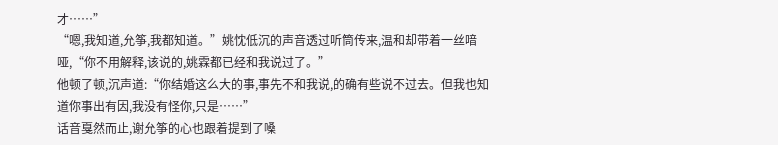才……”
“嗯,我知道,允筝,我都知道。”姚忱低沉的声音透过听筒传来,温和却带着一丝喑哑,“你不用解释,该说的,姚霖都已经和我说过了。”
他顿了顿,沉声道:“你结婚这么大的事,事先不和我说,的确有些说不过去。但我也知道你事出有因,我没有怪你,只是……”
话音戛然而止,谢允筝的心也跟着提到了嗓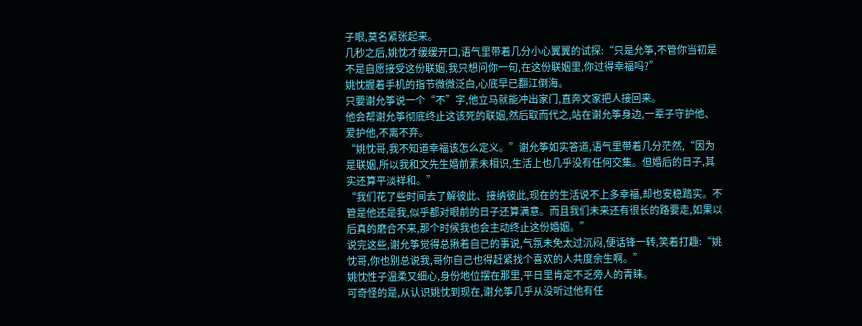子眼,莫名紧张起来。
几秒之后,姚忱才缓缓开口,语气里带着几分小心翼翼的试探:“只是允筝,不管你当初是不是自愿接受这份联姻,我只想问你一句,在这份联姻里,你过得幸福吗?”
姚忱握着手机的指节微微泛白,心底早已翻江倒海。
只要谢允筝说一个“不”字,他立马就能冲出家门,直奔文家把人接回来。
他会帮谢允筝彻底终止这该死的联姻,然后取而代之,站在谢允筝身边,一辈子守护他、爱护他,不离不弃。
“姚忱哥,我不知道幸福该怎么定义。”谢允筝如实答道,语气里带着几分茫然,“因为是联姻,所以我和文先生婚前素未相识,生活上也几乎没有任何交集。但婚后的日子,其实还算平淡祥和。”
“我们花了些时间去了解彼此、接纳彼此,现在的生活说不上多幸福,却也安稳踏实。不管是他还是我,似乎都对眼前的日子还算满意。而且我们未来还有很长的路要走,如果以后真的磨合不来,那个时候我也会主动终止这份婚姻。”
说完这些,谢允筝觉得总揪着自己的事说,气氛未免太过沉闷,便话锋一转,笑着打趣:“姚忱哥,你也别总说我,哥你自己也得赶紧找个喜欢的人共度余生啊。”
姚忱性子温柔又细心,身份地位摆在那里,平日里肯定不乏旁人的青睐。
可奇怪的是,从认识姚忱到现在,谢允筝几乎从没听过他有任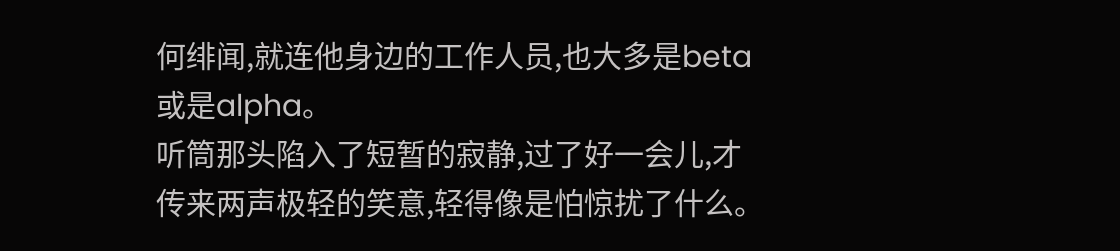何绯闻,就连他身边的工作人员,也大多是beta或是alpha。
听筒那头陷入了短暂的寂静,过了好一会儿,才传来两声极轻的笑意,轻得像是怕惊扰了什么。